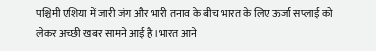पश्चिमी एशिया में जारी जंग और भारी तनाव के बीच भारत के लिए ऊर्जा सप्लाई को लेकर अच्छी खबर सामने आई है।भारत आने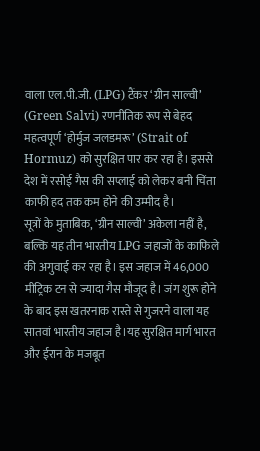वाला एल.पी.जी. (LPG) टैंकर ‘ग्रीन साल्वी’ (Green Salvi) रणनीतिक रूप से बेहद महत्वपूर्ण ‘होर्मुज जलडमरू’ (Strait of Hormuz) को सुरक्षित पार कर रहा है। इससे देश में रसोई गैस की सप्लाई को लेकर बनी चिंता काफी हद तक कम होने की उम्मीद है।
सूत्रों के मुताबिक, ‘ग्रीन साल्वी’ अकेला नहीं है, बल्कि यह तीन भारतीय LPG जहाजों के काफिले की अगुवाई कर रहा है। इस जहाज में 46,000 मीट्रिक टन से ज्यादा गैस मौजूद है। जंग शुरू होने के बाद इस खतरनाक रास्ते से गुजरने वाला यह सातवां भारतीय जहाज है।यह सुरक्षित मार्ग भारत और ईरान के मजबूत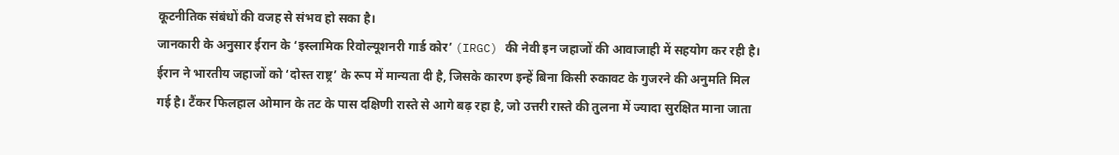कूटनीतिक संबंधों की वजह से संभव हो सका है।
जानकारी के अनुसार ईरान के ‘इस्लामिक रिवोल्यूशनरी गार्ड कोर’ (IRGC) की नेवी इन जहाजों की आवाजाही में सहयोग कर रही है। ईरान ने भारतीय जहाजों को ‘दोस्त राष्ट्र’ के रूप में मान्यता दी है, जिसके कारण इन्हें बिना किसी रुकावट के गुजरने की अनुमति मिल गई है। टैंकर फिलहाल ओमान के तट के पास दक्षिणी रास्ते से आगे बढ़ रहा है, जो उत्तरी रास्ते की तुलना में ज्यादा सुरक्षित माना जाता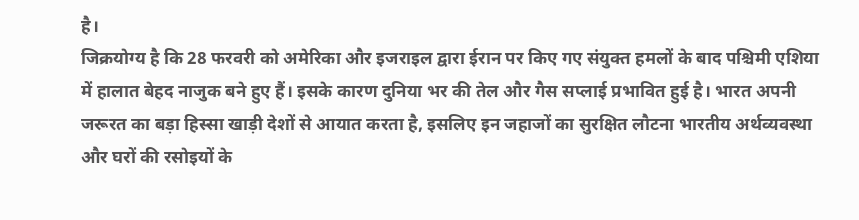है।
जिक्रयोग्य है कि 28 फरवरी को अमेरिका और इजराइल द्वारा ईरान पर किए गए संयुक्त हमलों के बाद पश्चिमी एशिया में हालात बेहद नाजुक बने हुए हैं। इसके कारण दुनिया भर की तेल और गैस सप्लाई प्रभावित हुई है। भारत अपनी जरूरत का बड़ा हिस्सा खाड़ी देशों से आयात करता है, इसलिए इन जहाजों का सुरक्षित लौटना भारतीय अर्थव्यवस्था और घरों की रसोइयों के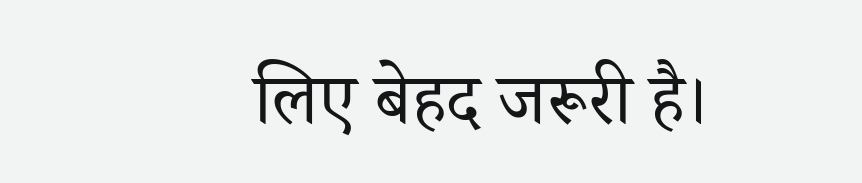लिए बेहद जरूरी है।